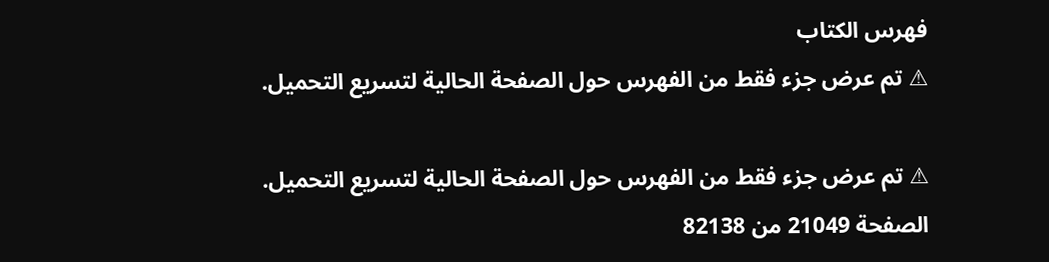فهرس الكتاب
⚠ تم عرض جزء فقط من الفهرس حول الصفحة الحالية لتسريع التحميل.

⚠ تم عرض جزء فقط من الفهرس حول الصفحة الحالية لتسريع التحميل.
الصفحة 21049 من 82138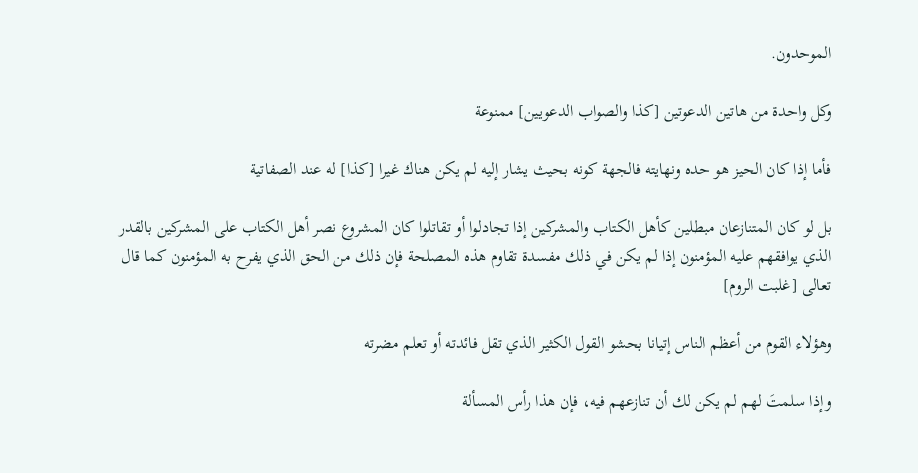الموحدون.

وكل واحدة من هاتين الدعوتين [كذا والصواب الدعويين] ممنوعة

فأما إذا كان الحيز هو حده ونهايته فالجهة كونه بحيث يشار إليه لم يكن هناك غيرا [كذا] له عند الصفاتية

بل لو كان المتنازعان مبطلين كأهل الكتاب والمشركين إذا تجادلوا أو تقاتلوا كان المشروع نصر أهل الكتاب على المشركين بالقدر الذي يوافقهم عليه المؤمنون إذا لم يكن في ذلك مفسدة تقاوم هذه المصلحة فإن ذلك من الحق الذي يفرح به المؤمنون كما قال تعالى [غلبت الروم]

وهؤلاء القوم من أعظم الناس إتيانا بحشو القول الكثير الذي تقل فائدته أو تعلم مضرته

وإذا سلمتَ لهم لم يكن لك أن تنازعهم فيه، فإن هذا رأس المسألة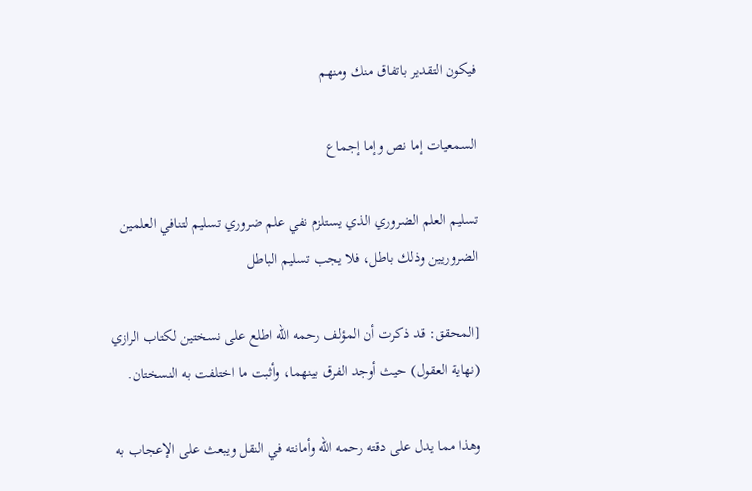فيكون التقدير باتفاق منك ومنهم

السمعيات إما نص وإما إجماع

تسليم العلم الضروري الذي يستلزم نفي علم ضروري تسليم لتنافي العلمين الضروريين وذلك باطل، فلا يجب تسليم الباطل

[المحقق: قد ذكرت أن المؤلف رحمه الله اطلع على نسختين لكتاب الرازي (نهاية العقول) حيث أوجد الفرق بينهما، وأثبت ما اختلفت به النسختان.

وهذا مما يدل على دقته رحمه الله وأمانته في النقل ويبعث على الإعجاب به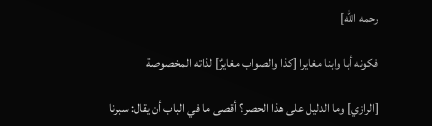رحمه الله]

فكونه أبا وابنا مغايرا [كذا والصواب مغايرٌ] لذاته المخصوصة

[الرازي] وما الدليل على هذا الحصر؟ أقصى ما في الباب أن يقال: سبرنا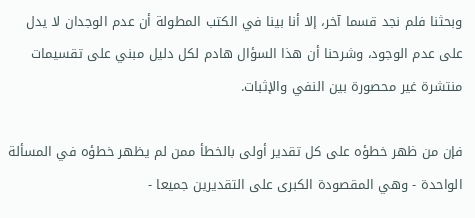وبحثنا فلم نجد قسما آخر، إلا أنا بينا في الكتب المطولة أن عدم الوجدان لا يدل على عدم الوجود، وشرحنا أن هذا السؤال هادم لكل دليل مبني على تقسيمات منتشرة غير محصورة بين النفي والإثبات.

فإن من ظهر خطؤه على كل تقدير أولى بالخطأ ممن لم يظهر خطؤه في المسألة الواحدة - وهي المقصودة الكبرى على التقديرين جميعا -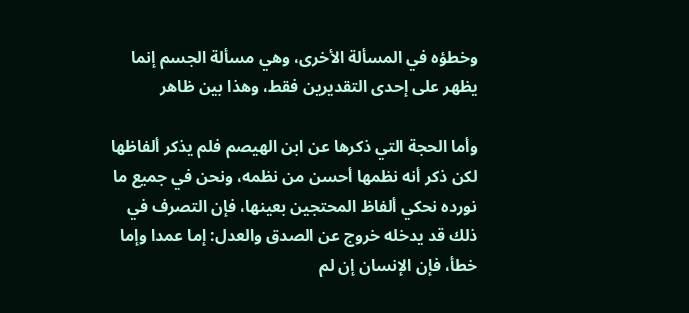وخطؤه في المسألة الأخرى، وهي مسألة الجسم إنما يظهر على إحدى التقديرين فقط، وهذا بين ظاهر

وأما الحجة التي ذكرها عن ابن الهيصم فلم يذكر ألفاظها لكن ذكر أنه نظمها أحسن من نظمه، ونحن في جميع ما نورده نحكي ألفاظ المحتجين بعينها، فإن التصرف في ذلك قد يدخله خروج عن الصدق والعدل: إما عمدا وإما خطأ، فإن الإنسان إن لم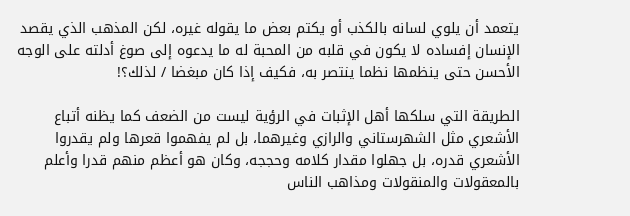يتعمد أن يلوي لسانه بالكذب أو يكتم بعض ما يقوله غيره، لكن المذهب الذي يقصد الإنسان إفساده لا يكون في قلبه من المحبة له ما يدعوه إلى صوغ أدلته على الوجه الأحسن حتى ينظمها نظما ينتصر به، فكيف إذا كان مبغضا / لذلك؟!

الطريقة التي سلكها أهل الإثبات في الرؤية ليست من الضعف كما يظنه أتباع الأشعري مثل الشهرستاني والرازي وغيرهما، بل لم يفهموا قعرها ولم يقدروا الأشعري قدره، بل جهلوا مقدار كلامه وحججه، وكان هو أعظم منهم قدرا وأعلم بالمعقولات والمنقولات ومذاهب الناس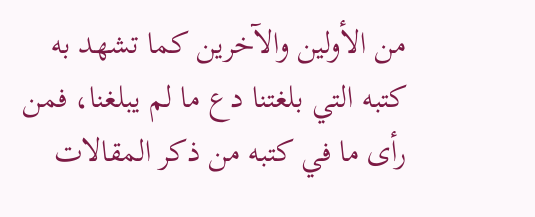من الأولين والآخرين كما تشهد به كتبه التي بلغتنا دع ما لم يبلغنا، فمن رأى ما في كتبه من ذكر المقالات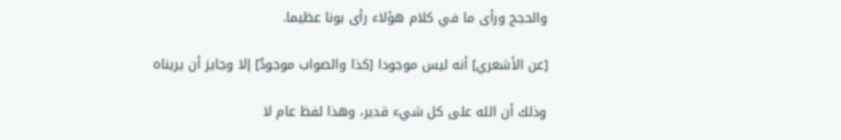والحجج ورأى ما في كلام هؤلاء رأى بونا عظيما.

[عن الأشعري] أنه ليس موجودا [كذا والصواب موجودٌ] إلا وجايز أن يريناه

وذلك أن الله على كل شيء قدير، وهذا لفظ عام لا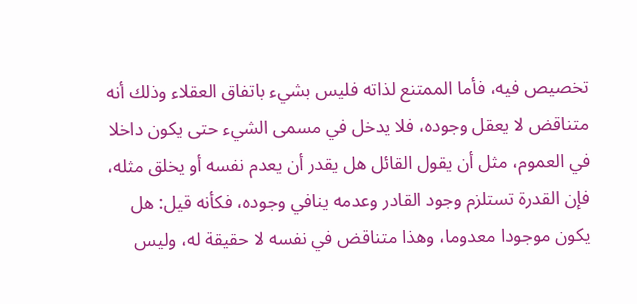تخصيص فيه، فأما الممتنع لذاته فليس بشيء باتفاق العقلاء وذلك أنه متناقض لا يعقل وجوده، فلا يدخل في مسمى الشيء حتى يكون داخلا في العموم، مثل أن يقول القائل هل يقدر أن يعدم نفسه أو يخلق مثله، فإن القدرة تستلزم وجود القادر وعدمه ينافي وجوده، فكأنه قيل: هل يكون موجودا معدوما، وهذا متناقض في نفسه لا حقيقة له، وليس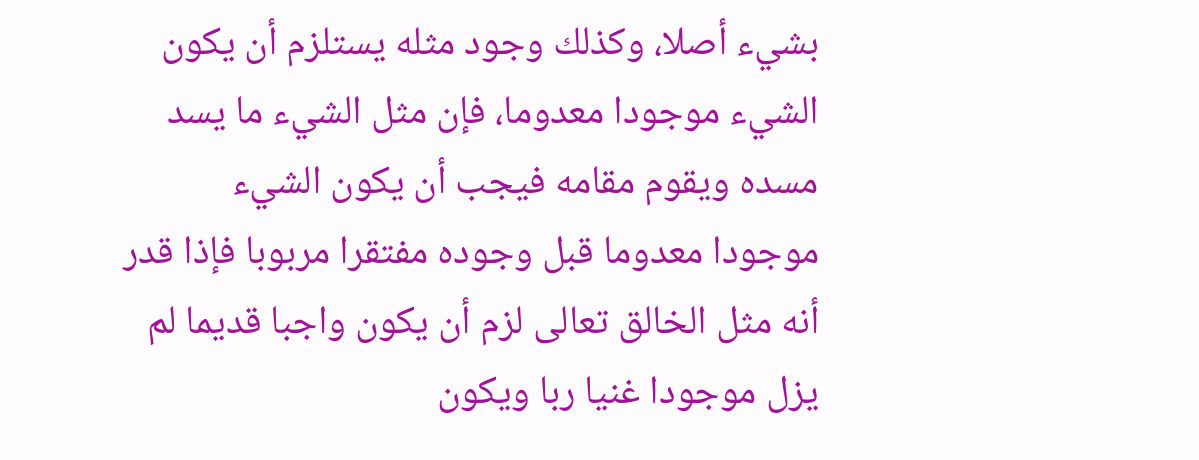بشيء أصلا، وكذلك وجود مثله يستلزم أن يكون الشيء موجودا معدوما، فإن مثل الشيء ما يسد مسده ويقوم مقامه فيجب أن يكون الشيء موجودا معدوما قبل وجوده مفتقرا مربوبا فإذا قدر أنه مثل الخالق تعالى لزم أن يكون واجبا قديما لم يزل موجودا غنيا ربا ويكون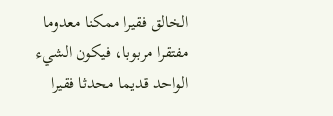الخالق فقيرا ممكنا معدوما مفتقرا مربوبا، فيكون الشيء الواحد قديما محدثا فقيرا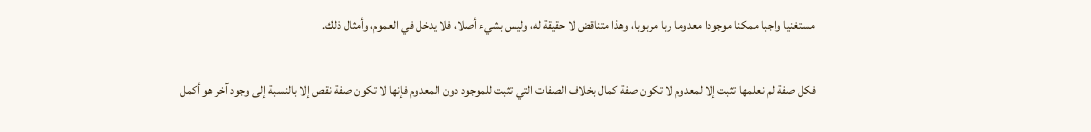مستغنيا واجبا ممكنا موجودا معدوما ربا مربوبا، وهذا متناقض لا حقيقة له، وليس بشيء أصلا، فلا يدخل في العموم، وأمثال ذلك.

فكل صفة لم نعلمها تثبت إلا لمعدوم لا تكون صفة كمال بخلاف الصفات التي تثبت للموجود دون المعدوم فإنها لا تكون صفة نقص إلا بالنسبة إلى وجود آخر هو أكمل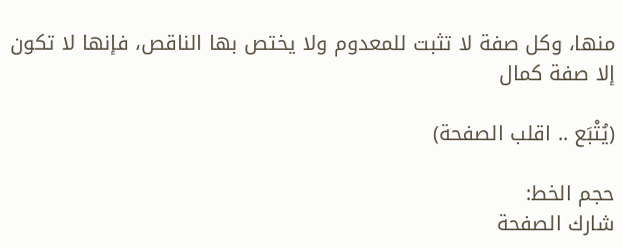منها، وكل صفة لا تثبت للمعدوم ولا يختص بها الناقص، فإنها لا تكون إلا صفة كمال

(يُتْبَع .. اقلب الصفحة)

حجم الخط:
شارك الصفحة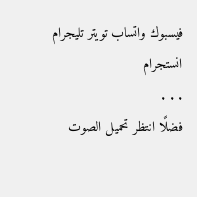فيسبوك واتساب تويتر تليجرام انستجرام
. . .
فضلًا انتظر تحميل الصوت